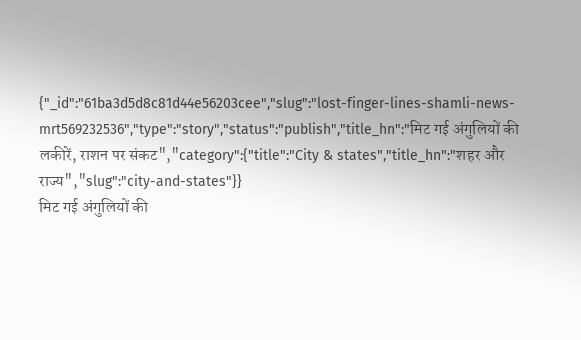{"_id":"61ba3d5d8c81d44e56203cee","slug":"lost-finger-lines-shamli-news-mrt569232536","type":"story","status":"publish","title_hn":"मिट गई अंगुलियों की लकीरें, राशन पर संकट","category":{"title":"City & states","title_hn":"शहर और राज्य","slug":"city-and-states"}}
मिट गई अंगुलियों की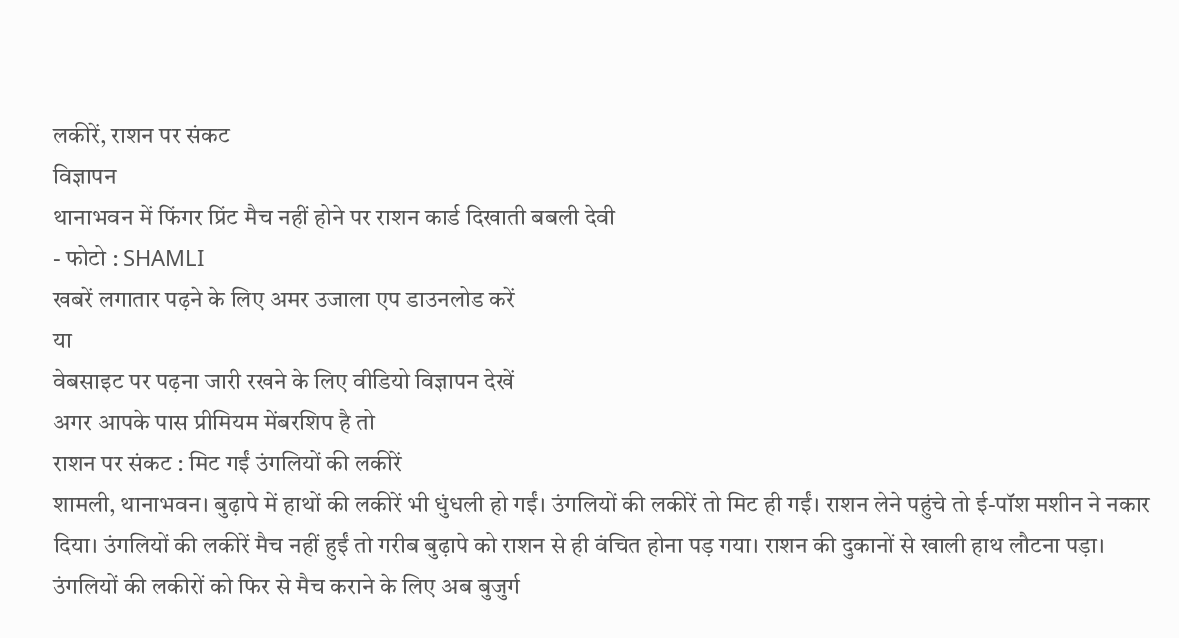लकीरें, राशन पर संकट
विज्ञापन
थानाभवन में फिंगर प्रिंट मैच नहीं होने पर राशन कार्ड दिखाती बबली देवी
- फोटो : SHAMLI
खबरें लगातार पढ़ने के लिए अमर उजाला एप डाउनलोड करें
या
वेबसाइट पर पढ़ना जारी रखने के लिए वीडियो विज्ञापन देखें
अगर आपके पास प्रीमियम मेंबरशिप है तो
राशन पर संकट : मिट गईं उंगलियों की लकीरें
शामली, थानाभवन। बुढ़ापे में हाथों की लकीरें भी धुंधली हो गईं। उंगलियों की लकीरें तो मिट ही गईं। राशन लेने पहुंचे तो ई-पॉश मशीन ने नकार दिया। उंगलियों की लकीरें मैच नहीं हुईं तो गरीब बुढ़ापे को राशन से ही वंचित होना पड़ गया। राशन की दुकानों से खाली हाथ लौटना पड़ा। उंगलियों की लकीरों को फिर से मैच कराने के लिए अब बुजुर्ग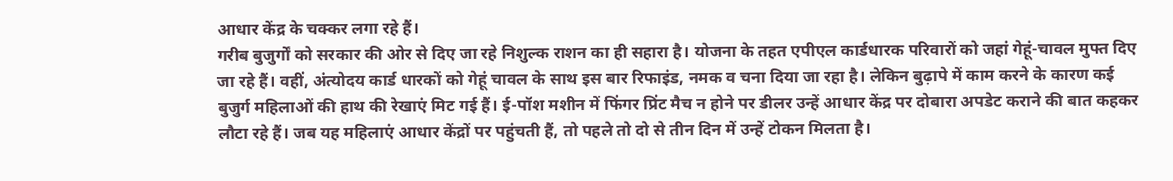आधार केंद्र के चक्कर लगा रहे हैं।
गरीब बुजुर्गों को सरकार की ओर से दिए जा रहे निशुल्क राशन का ही सहारा है। योजना के तहत एपीएल कार्डधारक परिवारों को जहां गेहूं-चावल मुफ्त दिए जा रहे हैं। वहीं, अंत्योदय कार्ड धारकों को गेहूं चावल के साथ इस बार रिफाइंड, नमक व चना दिया जा रहा है। लेकिन बुढ़ापे में काम करने के कारण कई बुजुर्ग महिलाओं की हाथ की रेखाएं मिट गई हैं। ई-पॉश मशीन में फिंगर प्रिंट मैच न होने पर डीलर उन्हें आधार केंद्र पर दोबारा अपडेट कराने की बात कहकर लौटा रहे हैं। जब यह महिलाएं आधार केंद्रों पर पहुंचती हैं, तो पहले तो दो से तीन दिन में उन्हें टोकन मिलता है।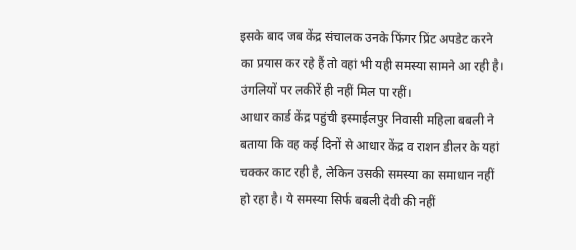इसके बाद जब केंद्र संचालक उनके फिंगर प्रिंट अपडेट करने का प्रयास कर रहे हैं तो वहां भी यही समस्या सामने आ रही है। उंगलियों पर लकीरें ही नहीं मिल पा रहीं।
आधार कार्ड केंद्र पहुंची इस्माईलपुर निवासी महिला बबली ने बताया कि वह कई दिनों से आधार केंद्र व राशन डीलर के यहां चक्कर काट रही है, लेकिन उसकी समस्या का समाधान नहीं हो रहा है। ये समस्या सिर्फ बबली देवी की नहीं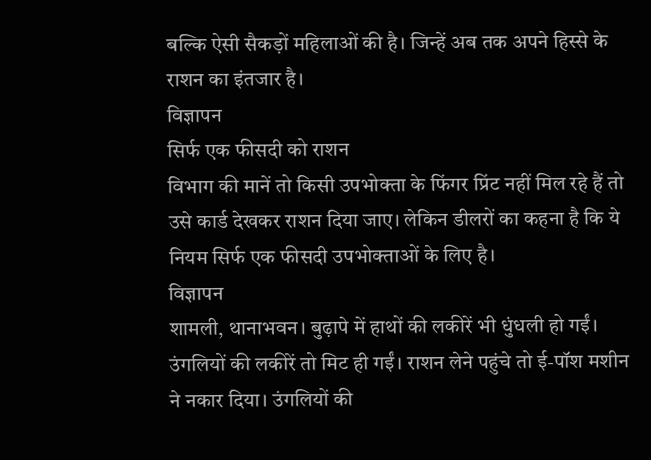बल्कि ऐसी सैकड़ों महिलाओं की है। जिन्हें अब तक अपने हिस्से के राशन का इंतजार है।
विज्ञापन
सिर्फ एक फीसदी को राशन
विभाग की मानें तो किसी उपभोक्ता के फिंगर प्रिंट नहीं मिल रहे हैं तो उसे कार्ड देखकर राशन दिया जाए। लेकिन डीलरों का कहना है कि ये नियम सिर्फ एक फीसदी उपभोक्ताओं के लिए है।
विज्ञापन
शामली, थानाभवन। बुढ़ापे में हाथों की लकीरें भी धुंधली हो गईं। उंगलियों की लकीरें तो मिट ही गईं। राशन लेने पहुंचे तो ई-पॉश मशीन ने नकार दिया। उंगलियों की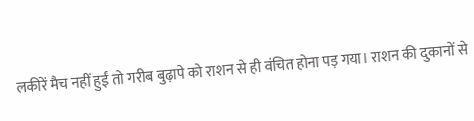लकीरें मैच नहीं हुईं तो गरीब बुढ़ापे को राशन से ही वंचित होना पड़ गया। राशन की दुकानों से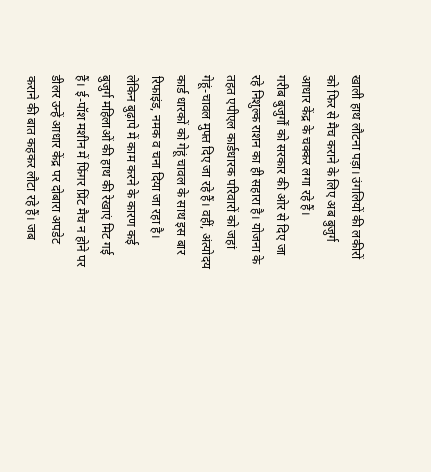खाली हाथ लौटना पड़ा। उंगलियों की लकीरों को फिर से मैच कराने के लिए अब बुजुर्ग आधार केंद्र के चक्कर लगा रहे हैं।
गरीब बुजुर्गों को सरकार की ओर से दिए जा रहे निशुल्क राशन का ही सहारा है। योजना के तहत एपीएल कार्डधारक परिवारों को जहां गेहूं-चावल मुफ्त दिए जा रहे हैं। वहीं, अंत्योदय कार्ड धारकों को गेहूं चावल के साथ इस बार रिफाइंड, नमक व चना दिया जा रहा है। लेकिन बुढ़ापे में काम करने के कारण कई बुजुर्ग महिलाओं की हाथ की रेखाएं मिट गई हैं। ई-पॉश मशीन में फिंगर प्रिंट मैच न होने पर डीलर उन्हें आधार केंद्र पर दोबारा अपडेट कराने की बात कहकर लौटा रहे हैं। जब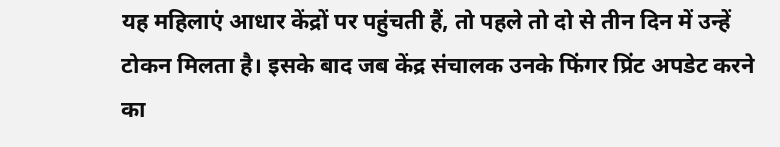यह महिलाएं आधार केंद्रों पर पहुंचती हैं, तो पहले तो दो से तीन दिन में उन्हें टोकन मिलता है। इसके बाद जब केंद्र संचालक उनके फिंगर प्रिंट अपडेट करने का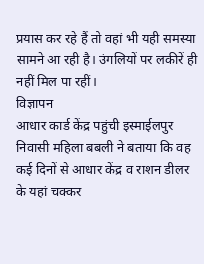प्रयास कर रहे हैं तो वहां भी यही समस्या सामने आ रही है। उंगलियों पर लकीरें ही नहीं मिल पा रहीं।
विज्ञापन
आधार कार्ड केंद्र पहुंची इस्माईलपुर निवासी महिला बबली ने बताया कि वह कई दिनों से आधार केंद्र व राशन डीलर के यहां चक्कर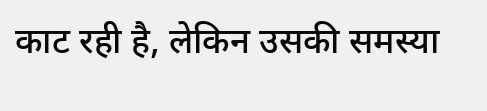काट रही है, लेकिन उसकी समस्या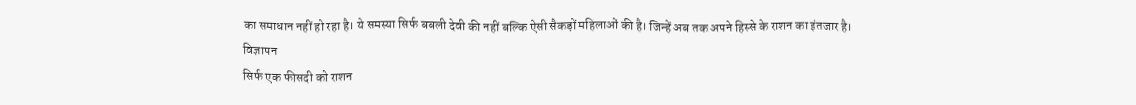का समाधान नहीं हो रहा है। ये समस्या सिर्फ बबली देवी की नहीं बल्कि ऐसी सैकड़ों महिलाओं की है। जिन्हें अब तक अपने हिस्से के राशन का इंतजार है।
विज्ञापन
सिर्फ एक फीसदी को राशन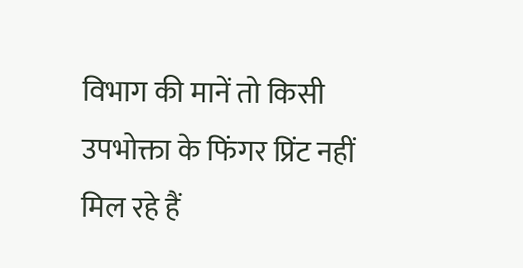विभाग की मानें तो किसी उपभोक्ता के फिंगर प्रिंट नहीं मिल रहे हैं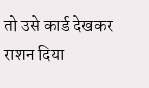तो उसे कार्ड देखकर राशन दिया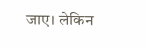जाए। लेकिन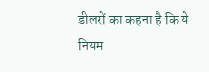डीलरों का कहना है कि ये नियम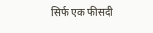सिर्फ एक फीसदी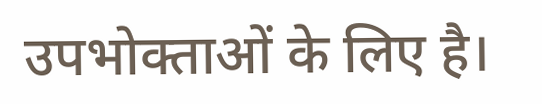उपभोक्ताओं के लिए है।